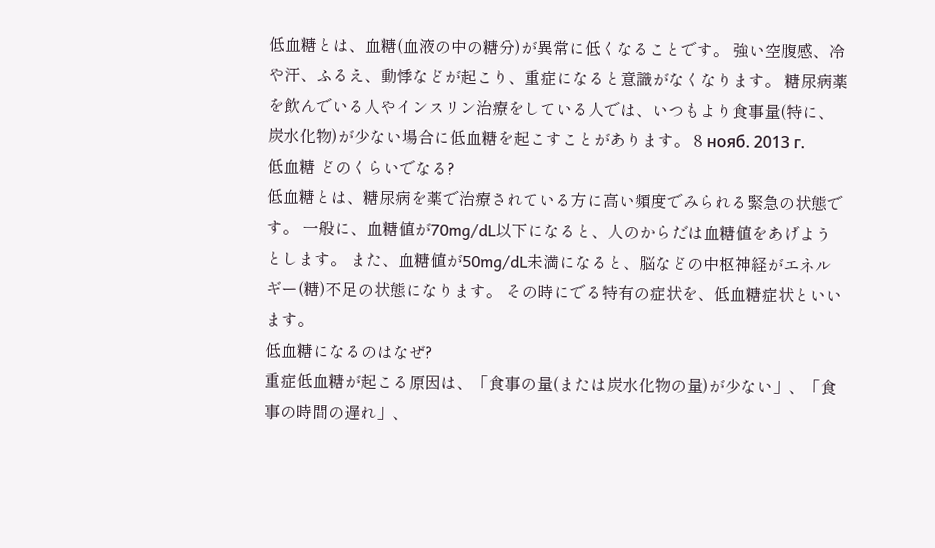低血糖とは、血糖(血液の中の糖分)が異常に低くなることです。 強い空腹感、冷や汗、ふるえ、動悸などが起こり、重症になると意識がなくなります。 糖尿病薬を飲んでいる人やインスリン治療をしている人では、いつもより食事量(特に、炭水化物)が少ない場合に低血糖を起こすことがあります。 8 нояб. 2013 г.
低血糖 どのくらいでなる?
低血糖とは、糖尿病を薬で治療されている方に高い頻度でみられる緊急の状態です。 一般に、血糖値が70mg/dL以下になると、人のからだは血糖値をあげようとします。 また、血糖値が50mg/dL未満になると、脳などの中枢神経がエネルギー(糖)不足の状態になります。 その時にでる特有の症状を、低血糖症状といいます。
低血糖になるのはなぜ?
重症低血糖が起こる原因は、「食事の量(または炭水化物の量)が少ない」、「食事の時間の遅れ」、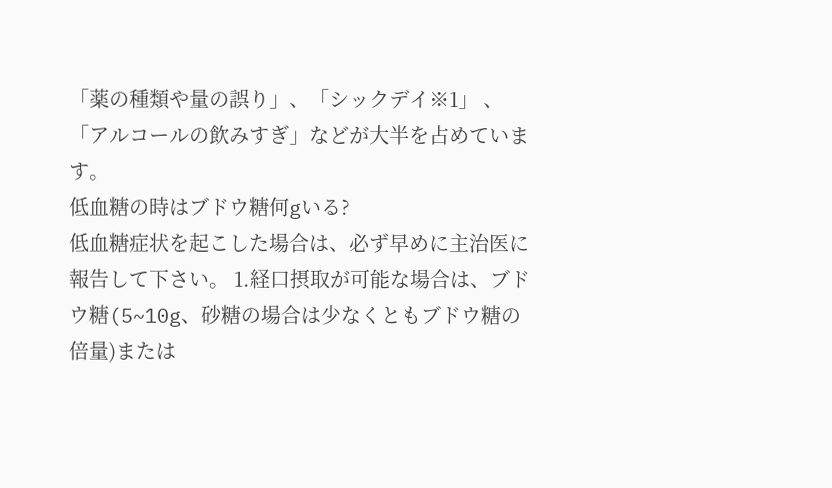「薬の種類や量の誤り」、「シックデイ※1」 、「アルコールの飲みすぎ」などが大半を占めています。
低血糖の時はブドウ糖何gいる?
低血糖症状を起こした場合は、必ず早めに主治医に報告して下さい。 1.経口摂取が可能な場合は、ブドウ糖(5~10g、砂糖の場合は少なくともブドウ糖の倍量)または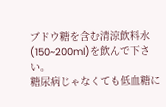ブドウ糖を含む清涼飲料水(150~200ml)を飲んで下さい。
糖尿病じゃなくても低血糖に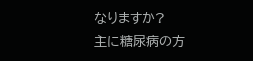なりますか?
主に糖尿病の方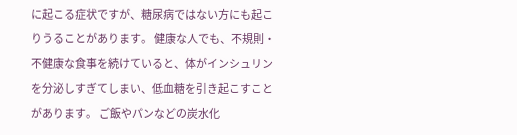に起こる症状ですが、糖尿病ではない方にも起こりうることがあります。 健康な人でも、不規則・不健康な食事を続けていると、体がインシュリンを分泌しすぎてしまい、低血糖を引き起こすことがあります。 ご飯やパンなどの炭水化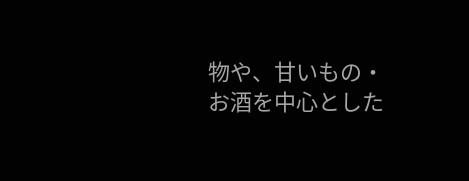物や、甘いもの・お酒を中心とした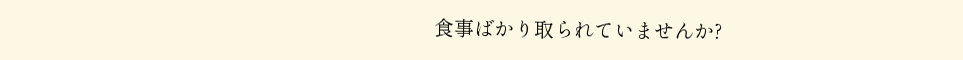食事ばかり取られていませんか?